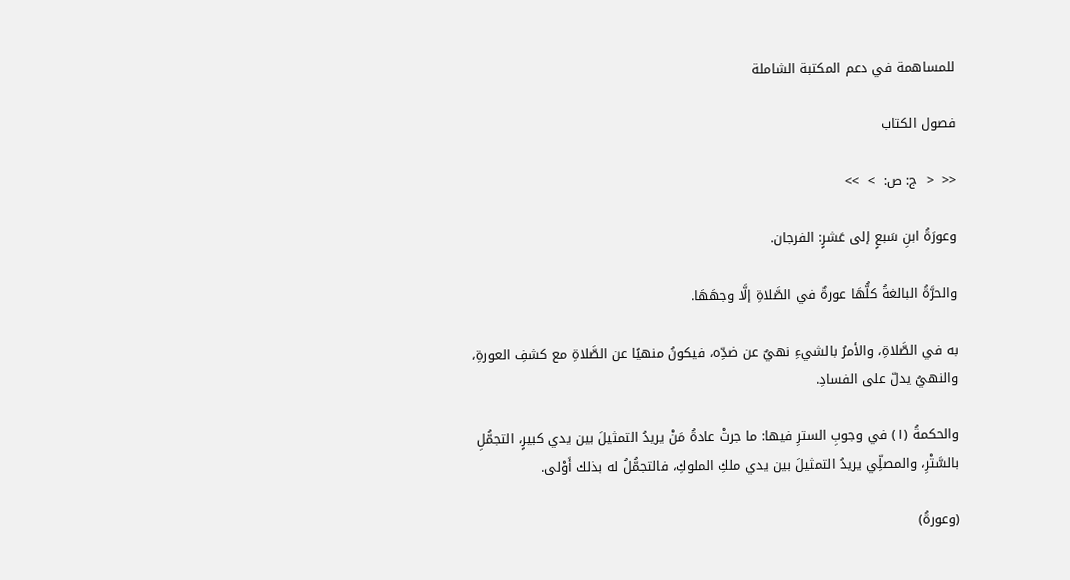للمساهمة في دعم المكتبة الشاملة

فصول الكتاب

<<  <  ج: ص:  >  >>

وعورَةُ ابنِ سَبعٍ إلى عَشرٍ: الفرجان.

والحرَّةُ البالغةُ كلُّهَا عورةٌ في الصَّلاةِ إلَّا وجهَهَا.

به في الصَّلاةِ، والأمرُ بالشيءِ نهيٌ عن ضدِّه، فيكونُ منهيًا عن الصَّلاةِ مع كشفِ العورةِ، والنهيُ يدلّ على الفسادِ.

والحكمةُ (١) في وجوبِ السترِ فيها: ما جرتْ عادةُ مَنْ يريدُ التمثيلَ بين يدي كبيرٍ، التجمُّلِ بالسَّتْرِ، والمصلِّي يريدُ التمثيلَ بين يدي ملكِ الملوكِ، فالتجمُّلُ له بذلك أَوْلى.

(وعورةُ)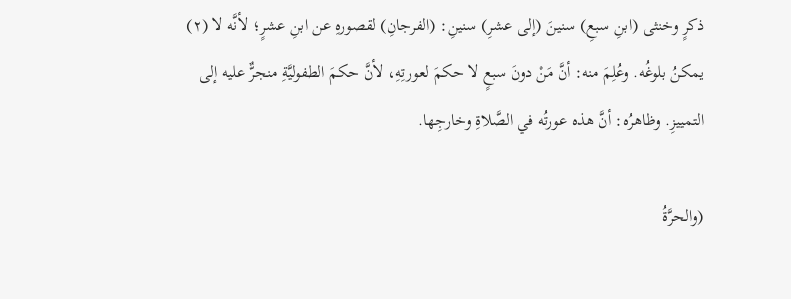ذكرٍ وخنثى (ابنِ سبعِ) سنينَ (إلى عشرِ) سنينِ: (الفرجانِ) لقصورهِ عن ابنِ عشرٍ؛ لأنَّه لا (٢) يمكنُ بلوغُه. وعُلِمَ منه: أنَّ مَنْ دونَ سبعٍ لا حكمَ لعورتِهِ، لأنَّ حكمَ الطفوليَّةِ منجرٌّ عليه إلى التمييزِ. وظاهرُه: أنَّ هذه عورتُه في الصَّلاةِ وخارجِها.

(والحرَّةُ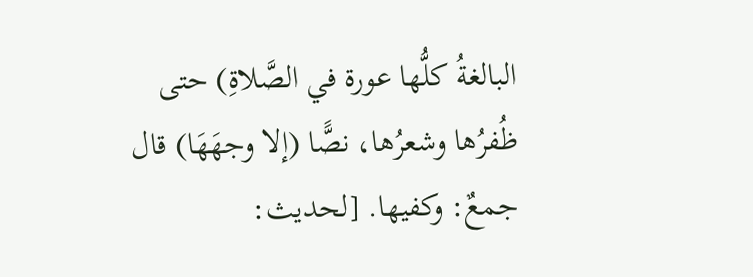البالغةُ كلُّها عورة في الصَّلاةِ) حتى ظُفرُها وشعرُها، نصًّا (إلا وجهَهَا) قال جمعٌ: وكفيها. [لحديث: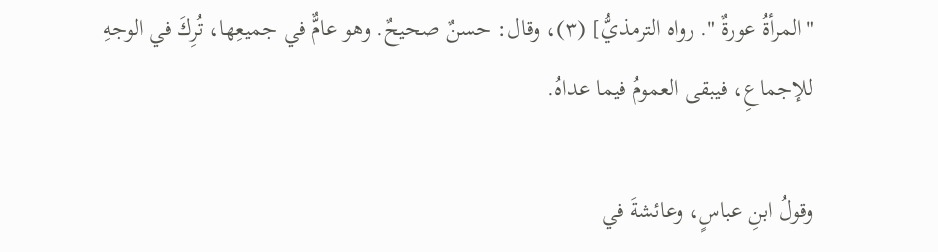"المرأةُ عورةٌ ". رواه الترمذيُّ] (٣)، وقال: حسنٌ صحيحٌ. وهو عامٌّ في جميعِها، تُرِكَ في الوجهِ للإجماعِ، فيبقى العمومُ فيما عداهُ.

وقولُ ابنِ عباسٍ، وعائشةَ في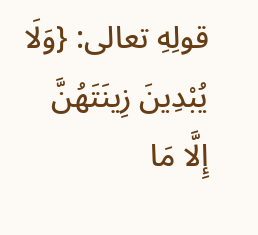قولِهِ تعالى: {وَلَا يُبْدِينَ زِينَتَهُنَّ إِلَّا مَا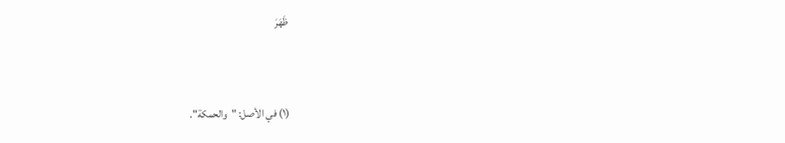ظَهَرَ


(١) في الأصل: "والحمكة".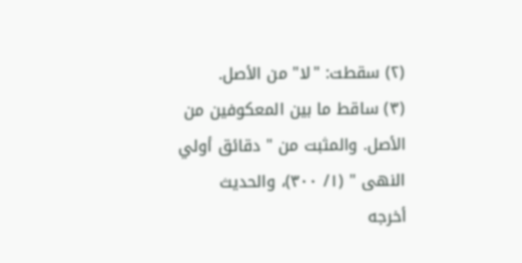(٢) سقطت: "لا" من الأصل.
(٣) ساقط ما بين المعكوفين من الأصل. والمثبت من " دقائق أولي النهى " (١/ ٣٠٠)، والحديث أخرجه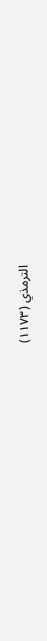الترمذي (١١٧٣)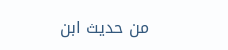من حديث ابن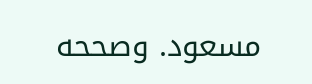مسعود. وصححه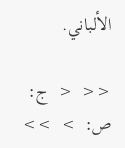الألباني.

<<  <  ج: ص:  >  >>